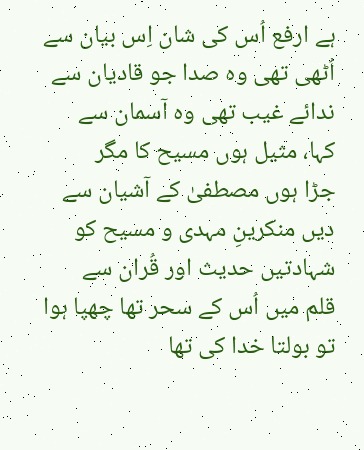ہے ارفع اُس کی شان اِس بیان سے
اُٹھی تھی وہ صدا جو قادیان سے
ندائے غیب تھی وہ آسمان سے
کہا، مثیل ہوں مسیح کا مگر
جڑا ہوں مصطفیٰ کے آشیان سے
دیں منکرینِ مہدی و مسیح کو
شہادتیں حدیث اور قُران سے
قلم میں اُس کے سحر تھا چھپا ہوا
تو بولتا خدا کی تھا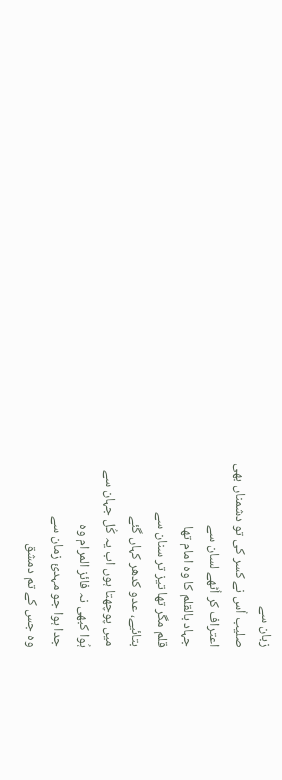زبان سے
صلیب اُس نے کسر کی تو دشمناں بھی
اعتراف کر اُٹھے لسان سے
جہاد بالقلم کا وہ امام تھا
قلم مگر تھا تیز تر سنان سے
بتائیے، عدو کدھر کہاں گئے
میں پوچھتا ہوں اب یہ کُل جہان سے
ہُوا کبھی نہ فائز المرام وہ
جدا ہوا جو مہدیٔ زمان سے
وہ جس کے تم دمشق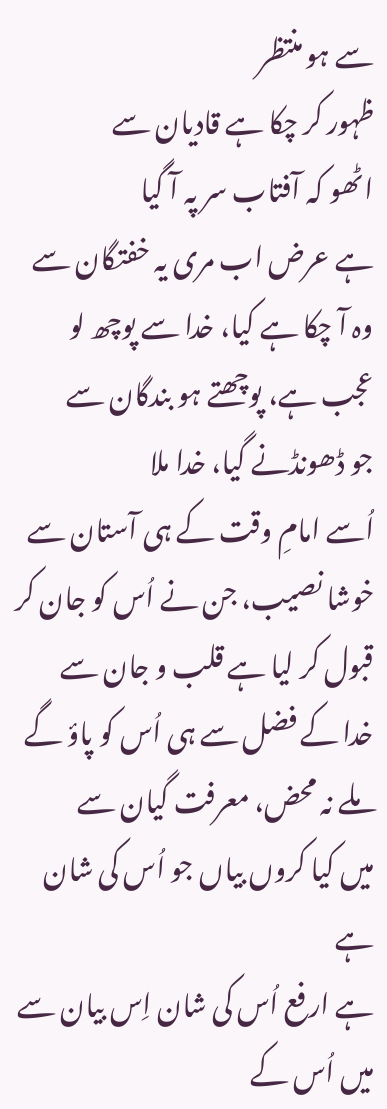سے ہو منتظر
ظہور کر چکا ہے قادیان سے
اٹھو کہ آفتاب سر پہ آ گیا
ہے عرض اب مری یہ خفتگان سے
وہ آ چکا ہے کیا، خدا سے پوچھ لو
عجب ہے، پوچھتے ہو بندگان سے
جو ڈھونڈنے گیا، خدا ملا
اُسے امامِ وقت کے ہی آستان سے
خوشا نصیب، جن نے اُس کو جان کر
قبول کر لیا ہے قلب و جان سے
خدا کے فضل سے ہی اُس کو پاؤ گے
ملے نہ محض، معرفت گیان سے
میں کیا کروں بیاں جو اُس کی شان ہے
ہے ارفع اُس کی شان اِس بیان سے
میں اُس کے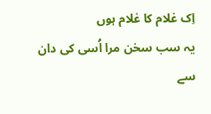اِک غلام کا غلام ہوں
یہ سب سخن مرا اُسی کی دان سے